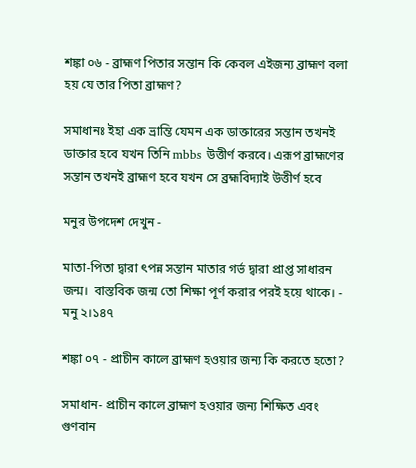শঙ্কা ০৬ - ব্রাহ্মণ পিতার সন্তান কি কেবল এইজন্য ব্রাহ্মণ বলা হয় যে তার পিতা ব্রাহ্মণ?

সমাধানঃ ইহা এক ভ্রান্তি যেমন এক ডাক্তারের সন্তান তখনই ডাক্তার হবে যখন তিনি mbbs উত্তীর্ণ করবে। এরূপ ব্রাহ্মণের সন্তান তখনই ব্রাহ্মণ হবে যখন সে ব্রহ্মবিদ্যাই উত্তীর্ণ হবে

মনুর উপদেশ দেখুন -

মাতা-পিতা দ্বারা ৎপন্ন সন্তান মাতার গর্ভ দ্বারা প্রাপ্ত সাধারন জন্ম।  বাস্তবিক জন্ম তো শিক্ষা পূর্ণ করার পরই হয়ে থাকে। - মনু ২।১৪৭

শঙ্কা ০৭ - প্রাচীন কালে ব্রাহ্মণ হওয়ার জন্য কি করতে হতো?

সমাধান- প্রাচীন কালে ব্রাহ্মণ হওয়ার জন্য শিক্ষিত এবং গুণবান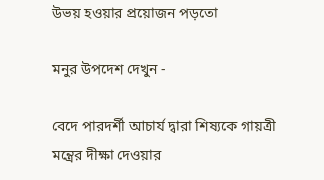উভয় হওয়ার প্রয়োজন পড়তো

মনুর উপদেশ দেখুন -

বেদে পারদর্শী আচার্য দ্বারা শিষ্যকে গায়ত্রী মন্ত্রের দীক্ষা দেওয়ার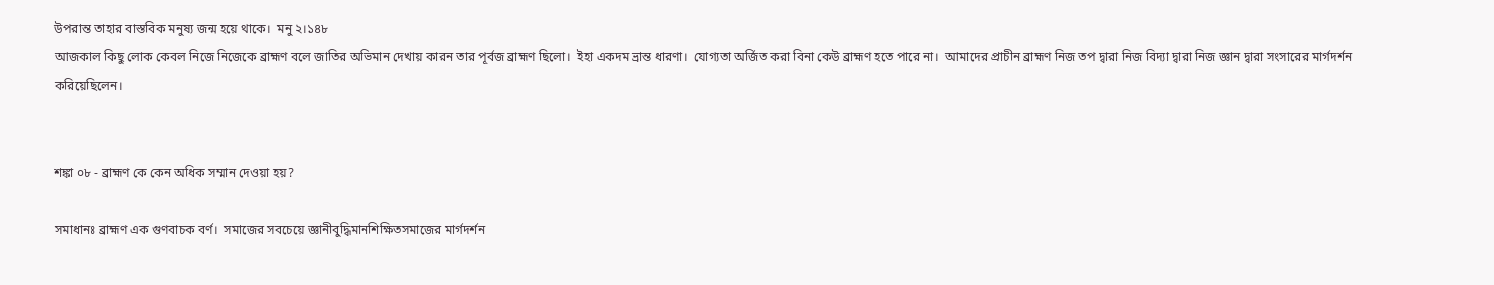উপরান্ত তাহার বাস্তবিক মনুষ্য জন্ম হয়ে থাকে।  মনু ২।১৪৮
আজকাল কিছু লোক কেবল নিজে নিজেকে ব্রাহ্মণ বলে জাতির অভিমান দেখায় কারন তার পূর্বজ ব্রাহ্মণ ছিলো।  ইহা একদম ভ্রান্ত ধারণা।  যোগ্যতা অর্জিত করা বিনা কেউ ব্রাহ্মণ হতে পারে না।  আমাদের প্রাচীন ব্রাহ্মণ নিজ তপ দ্বারা নিজ বিদ্যা দ্বারা নিজ জ্ঞান দ্বারা সংসারের মার্গদর্শন করিয়েছিলেন।


শঙ্কা ০৮ - ব্রাহ্মণ কে কেন অধিক সম্মান দেওয়া হয়?

সমাধানঃ ব্রাহ্মণ এক গুণবাচক বর্ণ।  সমাজের সবচেয়ে জ্ঞানীবুদ্ধিমানশিক্ষিতসমাজের মার্গদর্শন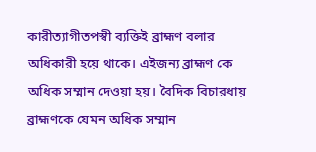কারীত্যাগীতপস্বী ব্যক্তিই ব্রাহ্মণ বলার অধিকারী হয়ে থাকে। এইজন্য ব্রাহ্মণ কে অধিক সম্মান দেওয়া হয়। বৈদিক বিচারধায় ব্রাহ্মণকে যেমন অধিক সম্মান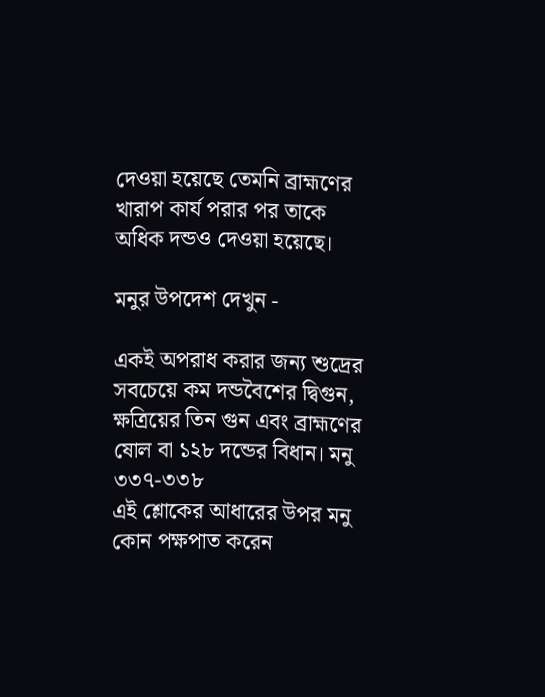দেওয়া হয়েছে তেমনি ব্রাহ্মণের খারাপ কার্য পরার পর তাকে অধিক দন্ডও দেওয়া হয়েছে।

মনুর উপদেশ দেখুন -

একই অপরাধ করার জন্য শুদ্রের সবচেয়ে কম দন্ডবৈশের দ্বিগুন, ক্ষত্রিয়ের তিন গুন এবং ব্রাহ্মণের ষোল বা ১২৮ দন্ডের বিধান। মনু ৩৩৭-৩৩৮
এই শ্লোকের আধারের উপর মনু কোন পক্ষপাত করেন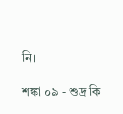নি।

শঙ্কা ০৯ - শুদ্র কি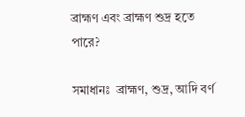ব্রাহ্মণ এবং ব্রাহ্মণ শুদ্র হতে পারে?

সমাধানঃ  ব্রাহ্মণ, শুদ্র, আদি বর্ণ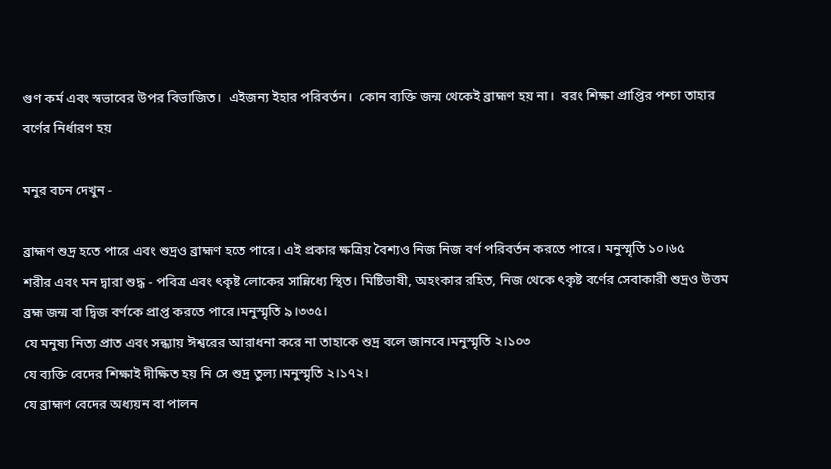গুণ কর্ম এবং স্বভাবের উপর বিভাজিত।  এইজন্য ইহার পরিবর্তন।  কোন ব্যক্তি জন্ম থেকেই ব্রাহ্মণ হয় না।  বরং শিক্ষা প্রাপ্তির পশ্চা তাহার বর্ণের নির্ধারণ হয়

মনুর বচন দেখুন -

ব্রাহ্মণ শুদ্র হতে পারে এবং শুদ্রও ব্রাহ্মণ হতে পারে। এই প্রকার ক্ষত্রিয় বৈশ্যও নিজ নিজ বর্ণ পরিবর্তন করতে পারে। মনুস্মৃতি ১০।৬৫
শরীর এবং মন দ্বারা শুদ্ধ - পবিত্র এবং ৎকৃষ্ট লোকের সান্নিধ্যে স্থিত। মিষ্টিভাষী, অহংকার রহিত, নিজ থেকে ৎকৃষ্ট বর্ণের সেবাকারী শুদ্রও উত্তম ব্রহ্ম জন্ম বা দ্বিজ বর্ণকে প্রাপ্ত করতে পারে।মনুস্মৃতি ৯।৩৩৫।
যে মনুষ্য নিত্য প্রাত এবং সন্ধ্যায় ঈশ্বরের আরাধনা করে না তাহাকে শুদ্র বলে জানবে।মনুস্মৃতি ২।১০৩
যে ব্যক্তি বেদের শিক্ষাই দীক্ষিত হয় নি সে শুদ্র তুল্য।মনুস্মৃতি ২।১৭২।
যে ব্রাহ্মণ বেদের অধ্যয়ন বা পালন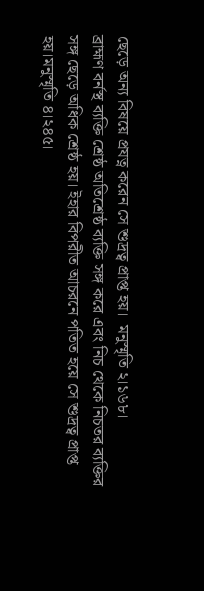ছেড়ে অন্য বিষয়ে প্রযত্ন করেন সে শুদ্রত্ব প্রাপ্ত হয়।  মনুস্মৃতি ২।১৬৮।
ব্রাহ্মণ বর্নস্থ ব্যক্তি শ্রেষ্ঠ অতিশ্রেষ্ঠ ব্যক্তি সঙ্গ করে এবং নিচ থেকে নিচতর ব্যক্তির সঙ্গ ছেড়ে অধিক শ্রেষ্ঠ হয়। ইহার বিপরীত আচরনে পতিত হয়ে সে শুদ্রত্ব প্রাপ্ত হয়।মনুস্মৃতি ৪।২৪৫।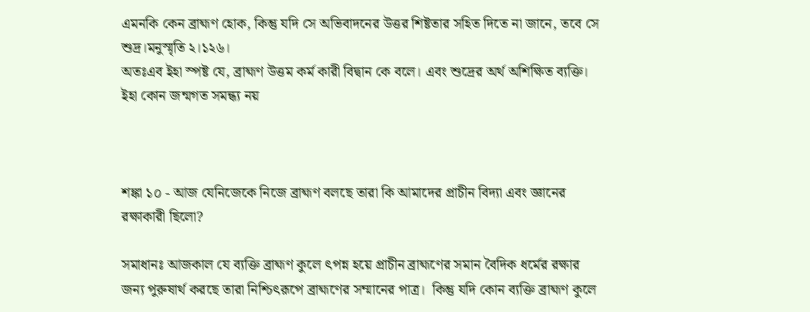এমনকি কেন ব্রাহ্মণ হোক, কিন্তু যদি সে অভিবাদনের উত্তর শিষ্টতার সহিত দিতে না জানে, তবে সে শুদ্র।মনুস্মৃতি ২।১২৬।
অতঃএব ইহা স্পষ্ট যে, ব্রাহ্মণ উত্তম কর্ম কারী বিদ্বান কে বলে। এবং শুদ্রের অর্থ অশিক্ষিত ব্যক্তি। ইহা কোন জন্মগত সমন্ধ্য নয়



শঙ্কা ১০ - আজ যেনিজেকে নিজে ব্রাহ্মণ বলছে তারা কি আমাদের প্রাচীন বিদ্যা এবং জ্ঞানের রক্ষাকারী ছিলো?

সমাধানঃ আজকাল যে ব্যক্তি ব্রাহ্মণ কুলে ৎপন্ন হয়ে প্রাচীন ব্রাহ্মণের সমান বৈদিক ধর্মের রক্ষার জন্য পুরুষার্থ করছে তারা নিশ্চিৎরূপে ব্রাহ্মণের সম্মানের পাত্র।  কিন্তু যদি কোন ব্যক্তি ব্রাহ্মণ কুলে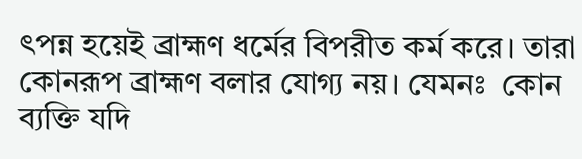ৎপন্ন হয়েই ব্রাহ্মণ ধর্মের বিপরীত কর্ম করে। তারা কোনরূপ ব্রাহ্মণ বলার যোগ্য নয়। যেমনঃ  কোন ব্যক্তি যদি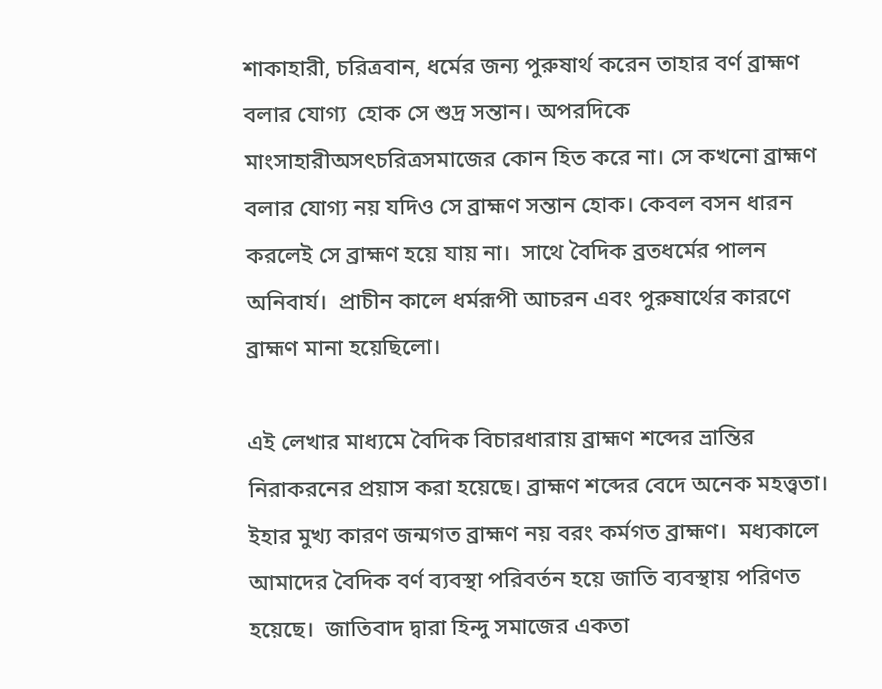শাকাহারী, চরিত্রবান, ধর্মের জন্য পুরুষার্থ করেন তাহার বর্ণ ব্রাহ্মণ বলার যোগ্য  হোক সে শুদ্র সন্তান। অপরদিকে মাংসাহারীঅসৎচরিত্রসমাজের কোন হিত করে না। সে কখনো ব্রাহ্মণ বলার যোগ্য নয় যদিও সে ব্রাহ্মণ সন্তান হোক। কেবল বসন ধারন করলেই সে ব্রাহ্মণ হয়ে যায় না।  সাথে বৈদিক ব্রতধর্মের পালন অনিবার্য।  প্রাচীন কালে ধর্মরূপী আচরন এবং পুরুষার্থের কারণে ব্রাহ্মণ মানা হয়েছিলো।

এই লেখার মাধ্যমে বৈদিক বিচারধারায় ব্রাহ্মণ শব্দের ভ্রান্তির নিরাকরনের প্রয়াস করা হয়েছে। ব্রাহ্মণ শব্দের বেদে অনেক মহত্ত্বতা। ইহার মুখ্য কারণ জন্মগত ব্রাহ্মণ নয় বরং কর্মগত ব্রাহ্মণ।  মধ্যকালে আমাদের বৈদিক বর্ণ ব্যবস্থা পরিবর্তন হয়ে জাতি ব্যবস্থায় পরিণত হয়েছে।  জাতিবাদ দ্বারা হিন্দু সমাজের একতা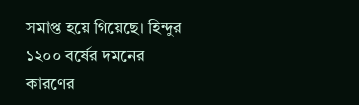সমাপ্ত হয়ে গিয়েছে। হিন্দুর ১২০০ বর্ষের দমনের কারণের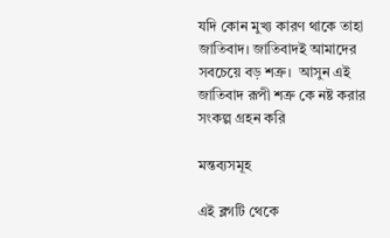যদি কোন মুখ্য কারণ থাকে তাহা জাতিবাদ। জাতিবাদই আমাদের সবচেয়ে বড় শত্রু।  আসুন এই জাতিবাদ রূপী শত্রু কে নষ্ট করার সংকল্প গ্রহন করি

মন্তব্যসমূহ

এই ব্লগটি থেকে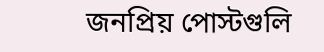জনপ্রিয় পোস্টগুলি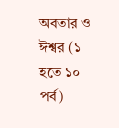অবতার ও ঈশ্বর (১ হতে ১০ পর্ব)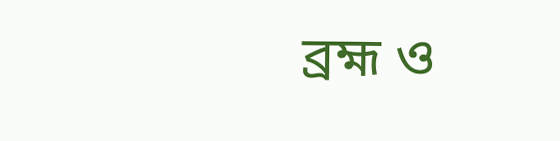ব্রহ্ম ও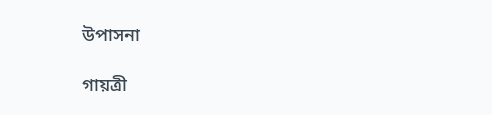উপাসনা

গায়ত্রী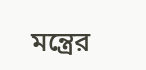মন্ত্রের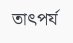তাৎপর্য